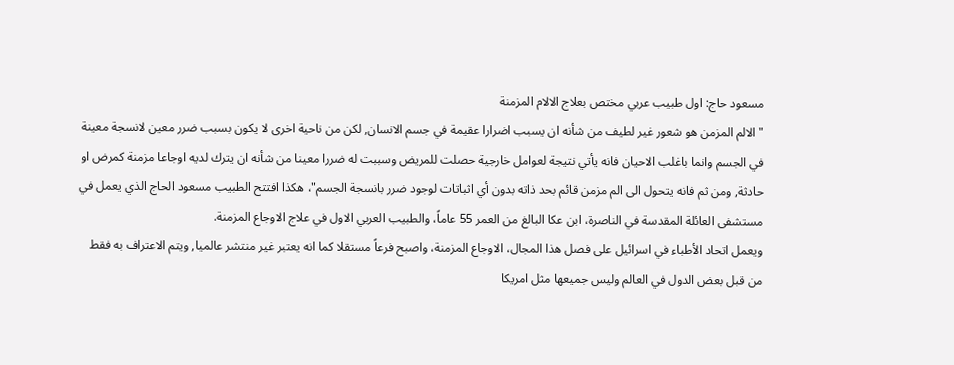مسعود حاج: اول طبيب عربي مختص بعلاج الالام المزمنة
"الالم المزمن هو شعور غير لطيف من شأنه ان يسبب اضرارا عقيمة في جسم الانسان, لكن من ناحية اخرى لا يكون بسبب ضرر معين لانسجة معينة في الجسم وانما باغلب الاحيان فانه يأتي نتيجة لعوامل خارجية حصلت للمريض وسببت له ضررا معينا من شأنه ان يترك لديه اوجاعا مزمنة كمرض او حادثة, ومن ثم فانه يتحول الى الم مزمن قائم بحد ذاته بدون أي اثباتات لوجود ضرر بانسجة الجسم"، هكذا افتتح الطبيب مسعود الحاج الذي يعمل في مستشفى العائلة المقدسة في الناصرة، ابن عكا البالغ من العمر 55 عاماً، والطبيب العربي الاول في علاج الاوجاع المزمنة.
ويعمل اتحاد الأطباء في اسرائيل على فصل هذا المجال، الاوجاع المزمنة، واصبح فرعاً مستقلا كما انه يعتبر غير منتشر عالميا, ويتم الاعتراف به فقط من قبل بعض الدول في العالم وليس جميعها مثل امريكا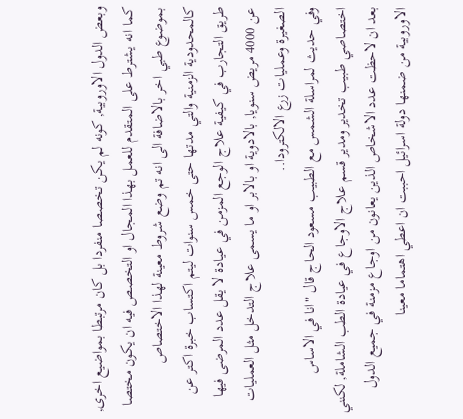وبعض الدول الاوروبية, كونه لم يكن تخصصا منفردا بل كان مرتبطا بمواضيع اخرى, كما انه يشترط على المتقدم للعمل بهذا المجال او التخصص فيه ان يكون مختصا بموضوع طبي اخر بالاضافة الى انه تم وضع شروط معينة لهذا الاختصاص كالمحدودية الزمنية والتي مدتها حتى خمس سنوات ليتم اكتساب خبرة اكتر عن طريق التجارب في كيفية علاج الوجع المزمن في عيادة لا يقل عدد المرضى فيها عن 4000 مريض سنويا, بالادوية او بالابر او ما يسمى علاج التدخل مثل العمليات الصغيرة وعمليات زرع الالكترودا..
وفي حديث لمراسلة الشمس مع الطبيب مسعود الحاج قال "انا في الاساس اختصاصي طبيب تخدير ومدير قسم علاج الاوجاع في عيادة الطب الشاملة, لكنني بعد ان لاحظت عدد الاشخاص الذين يعانون من اوجاع مزمنة في جميع الدول الاوروبية من ضمنها دولة اسرائيل احببت ان اعطي اهتماما معينا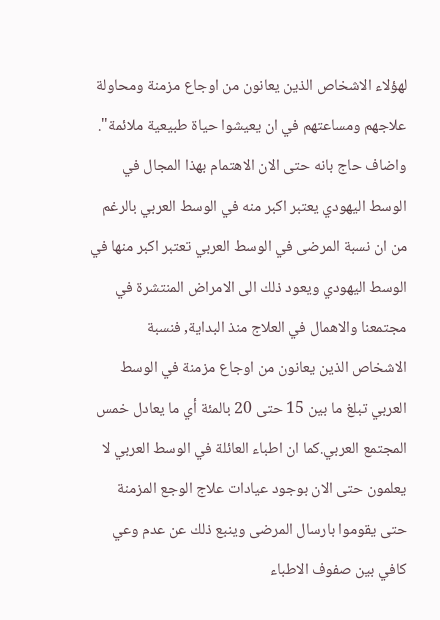لهؤلاء الاشخاص الذين يعانون من اوجاع مزمنة ومحاولة علاجهم ومساعتهم في ان يعيشوا حياة طبيعية ملائمة".
واضاف حاج بانه حتى الان الاهتمام بهذا المجال في الوسط اليهودي يعتبر اكبر منه في الوسط العربي بالرغم من ان نسبة المرضى في الوسط العربي تعتبر اكبر منها في الوسط اليهودي ويعود ذلك الى الامراض المنتشرة في مجتمعنا والاهمال في العلاج منذ البداية, فنسبة الاشخاص الذين يعانون من اوجاع مزمنة في الوسط العربي تبلغ ما بين 15 حتى 20 بالمئة أي ما يعادل خمس المجتمع العربي.كما ان اطباء العائلة في الوسط العربي لا يعلمون حتى الان بوجود عيادات علاج الوجع المزمنة حتى يقوموا بارسال المرضى وينبع ذلك عن عدم وعي كافي بين صفوف الاطباء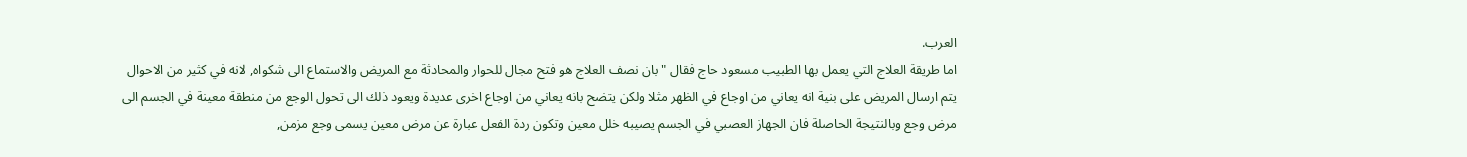العرب.
اما طريقة العلاج التي يعمل بها الطبيب مسعود حاج فقال "بان نصف العلاج هو فتح مجال للحوار والمحادثة مع المريض والاستماع الى شكواه, لانه في كثير من الاحوال يتم ارسال المريض على بنية انه يعاني من اوجاع في الظهر مثلا ولكن يتضح بانه يعاني من اوجاع اخرى عديدة ويعود ذلك الى تحول الوجع من منطقة معينة في الجسم الى مرض وجع وبالنتيجة الحاصلة فان الجهاز العصبي في الجسم يصيبه خلل معين وتكون ردة الفعل عبارة عن مرض معين يسمى وجع مزمن,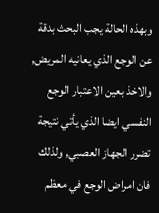وبهذه الحالة يجب البحث بدقة عن الوجع الذي يعانيه المريض, والاخذ بعين الاعتبار الوجع النفسي ايضا الذي يأتي نتيجة تضرر الجهاز العصبي, ولذلك فان امراض الوجع في معظم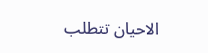الاحيان تتطلب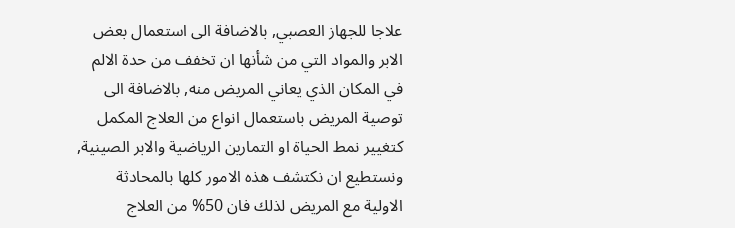علاجا للجهاز العصبي, بالاضافة الى استعمال بعض الابر والمواد التي من شأنها ان تخفف من حدة الالم في المكان الذي يعاني المريض منه, بالاضافة الى توصية المريض باستعمال انواع من العلاج المكمل كتغيير نمط الحياة او التمارين الرياضية والابر الصينية, ونستطيع ان نكتشف هذه الامور كلها بالمحادثة الاولية مع المريض لذلك فان 50% من العلاج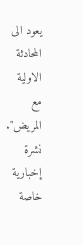يعود الى المحادثة الاولية مع المريض".
نشرة إخبارية خاصة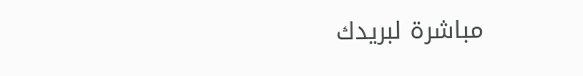مباشرة لبريدك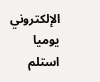الإلكتروني يوميا
استلم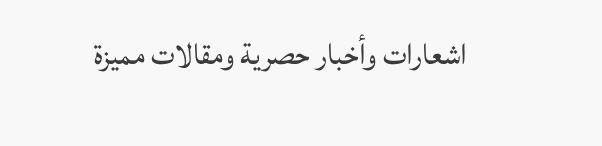اشعارات وأخبار حصرية ومقالات مميزة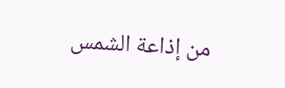من إذاعة الشمس